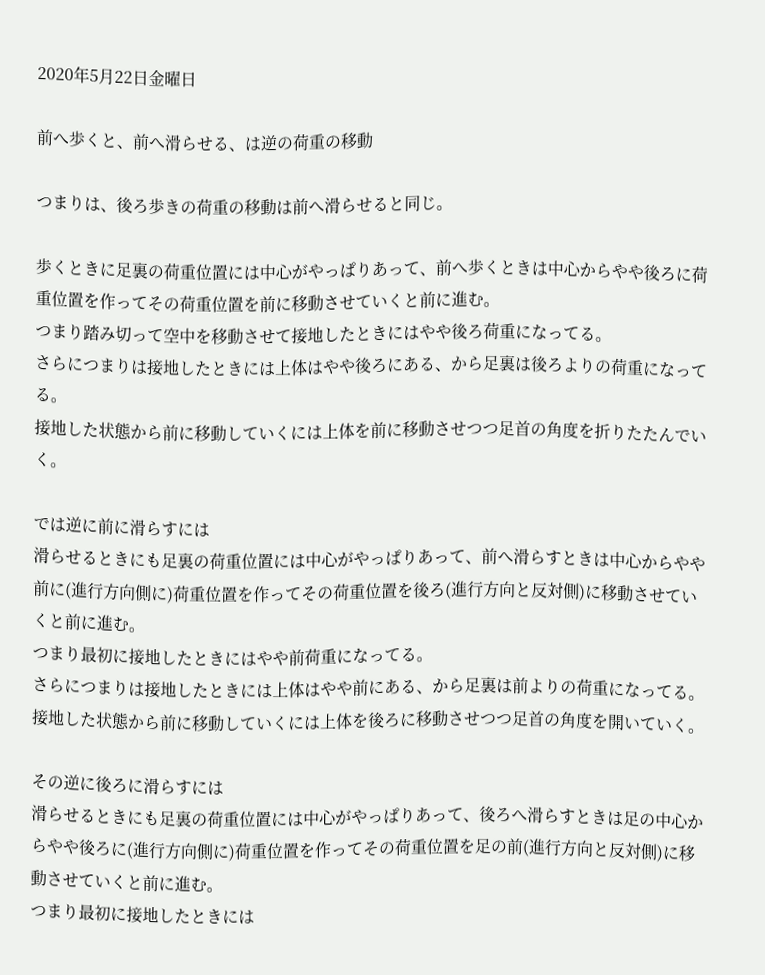2020年5月22日金曜日

前へ歩くと、前へ滑らせる、は逆の荷重の移動

つまりは、後ろ歩きの荷重の移動は前へ滑らせると同じ。

歩くときに足裏の荷重位置には中心がやっぱりあって、前へ歩くときは中心からやや後ろに荷重位置を作ってその荷重位置を前に移動させていくと前に進む。
つまり踏み切って空中を移動させて接地したときにはやや後ろ荷重になってる。
さらにつまりは接地したときには上体はやや後ろにある、から足裏は後ろよりの荷重になってる。
接地した状態から前に移動していくには上体を前に移動させつつ足首の角度を折りたたんでいく。

では逆に前に滑らすには
滑らせるときにも足裏の荷重位置には中心がやっぱりあって、前へ滑らすときは中心からやや前に(進行方向側に)荷重位置を作ってその荷重位置を後ろ(進行方向と反対側)に移動させていくと前に進む。
つまり最初に接地したときにはやや前荷重になってる。
さらにつまりは接地したときには上体はやや前にある、から足裏は前よりの荷重になってる。
接地した状態から前に移動していくには上体を後ろに移動させつつ足首の角度を開いていく。

その逆に後ろに滑らすには
滑らせるときにも足裏の荷重位置には中心がやっぱりあって、後ろへ滑らすときは足の中心からやや後ろに(進行方向側に)荷重位置を作ってその荷重位置を足の前(進行方向と反対側)に移動させていくと前に進む。
つまり最初に接地したときには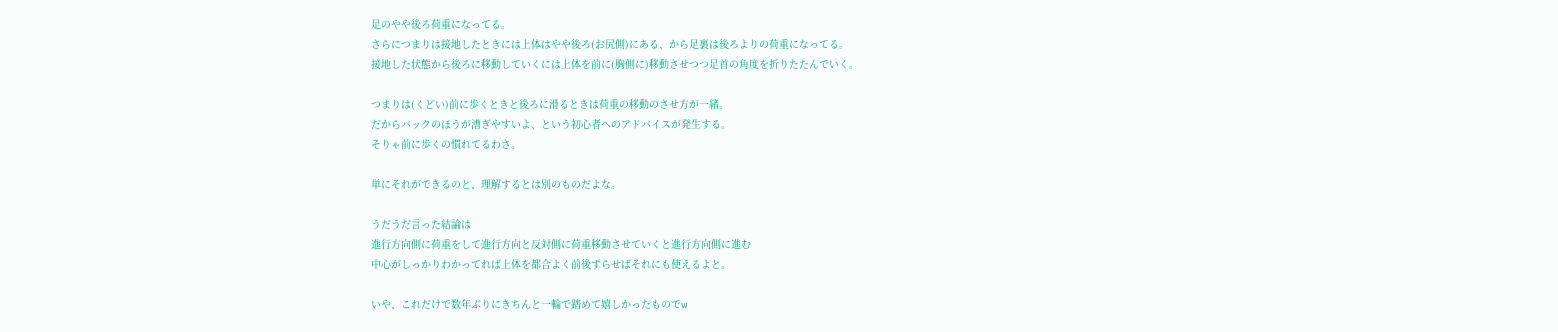足のやや後ろ荷重になってる。
さらにつまりは接地したときには上体はやや後ろ(お尻側)にある、から足裏は後ろよりの荷重になってる。
接地した状態から後ろに移動していくには上体を前に(胸側に)移動させつつ足首の角度を折りたたんでいく。

つまりは(くどい)前に歩くときと後ろに滑るときは荷重の移動のさせ方が一緒。
だからバックのほうが漕ぎやすいよ、という初心者へのアドバイスが発生する。
そりゃ前に歩くの慣れてるわさ。

単にそれができるのと、理解するとは別のものだよな。

うだうだ言った結論は
進行方向側に荷重をして進行方向と反対側に荷重移動させていくと進行方向側に進む
中心がしっかりわかってれば上体を都合よく前後ずらせばそれにも使えるよと。

いや、これだけで数年ぶりにきちんと一輪で踏めて嬉しかったものでw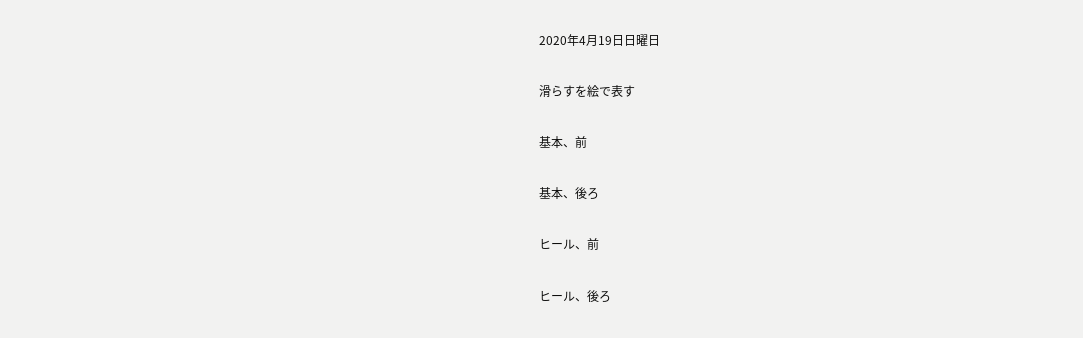2020年4月19日日曜日

滑らすを絵で表す

基本、前

基本、後ろ

ヒール、前

ヒール、後ろ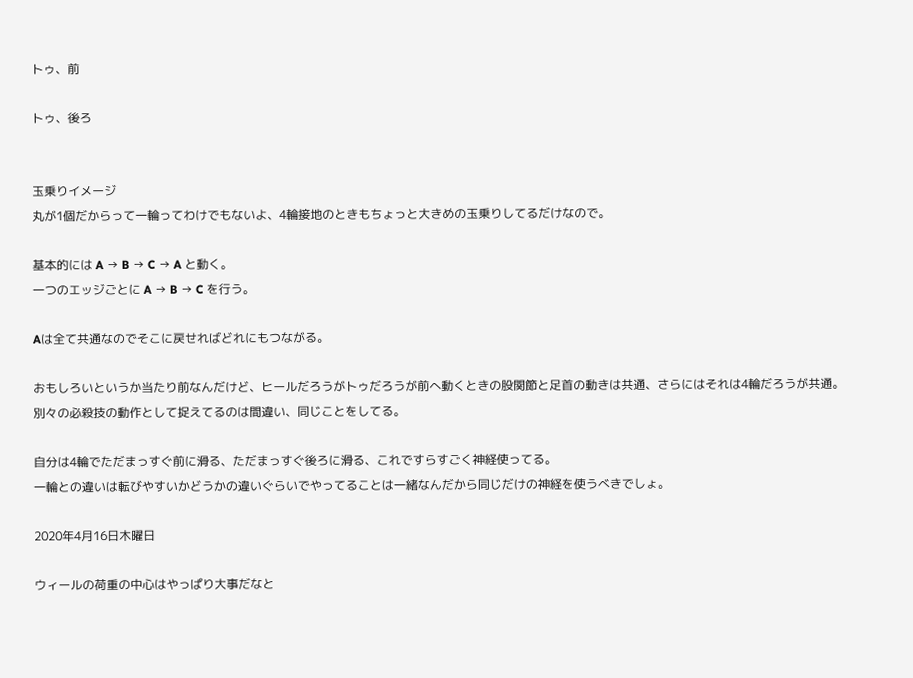トゥ、前

トゥ、後ろ


玉乗りイメージ
丸が1個だからって一輪ってわけでもないよ、4輪接地のときもちょっと大きめの玉乗りしてるだけなので。

基本的には A → B → C → A と動く。
一つのエッジごとに A → B → C を行う。

Aは全て共通なのでそこに戻せればどれにもつながる。

おもしろいというか当たり前なんだけど、ヒールだろうがトゥだろうが前へ動くときの股関節と足首の動きは共通、さらにはそれは4輪だろうが共通。
別々の必殺技の動作として捉えてるのは間違い、同じことをしてる。

自分は4輪でただまっすぐ前に滑る、ただまっすぐ後ろに滑る、これですらすごく神経使ってる。
一輪との違いは転びやすいかどうかの違いぐらいでやってることは一緒なんだから同じだけの神経を使うべきでしょ。

2020年4月16日木曜日

ウィールの荷重の中心はやっぱり大事だなと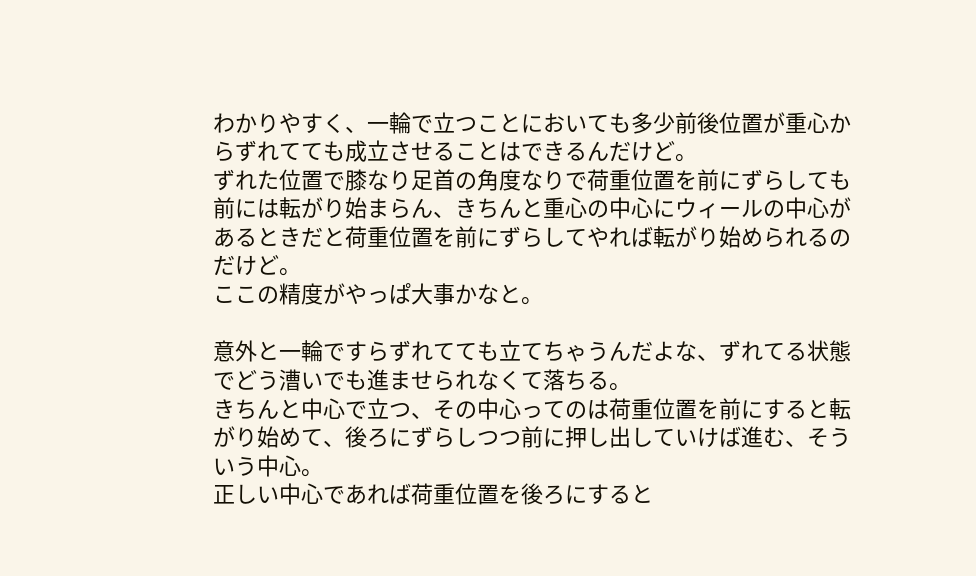わかりやすく、一輪で立つことにおいても多少前後位置が重心からずれてても成立させることはできるんだけど。
ずれた位置で膝なり足首の角度なりで荷重位置を前にずらしても前には転がり始まらん、きちんと重心の中心にウィールの中心があるときだと荷重位置を前にずらしてやれば転がり始められるのだけど。
ここの精度がやっぱ大事かなと。

意外と一輪ですらずれてても立てちゃうんだよな、ずれてる状態でどう漕いでも進ませられなくて落ちる。
きちんと中心で立つ、その中心ってのは荷重位置を前にすると転がり始めて、後ろにずらしつつ前に押し出していけば進む、そういう中心。
正しい中心であれば荷重位置を後ろにすると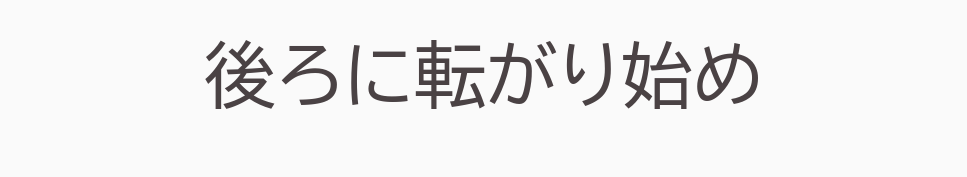後ろに転がり始め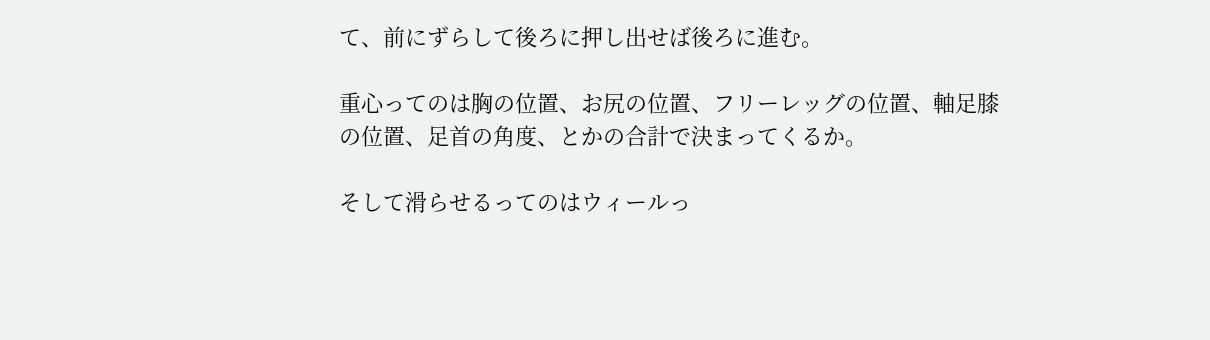て、前にずらして後ろに押し出せば後ろに進む。

重心ってのは胸の位置、お尻の位置、フリーレッグの位置、軸足膝の位置、足首の角度、とかの合計で決まってくるか。

そして滑らせるってのはウィールっ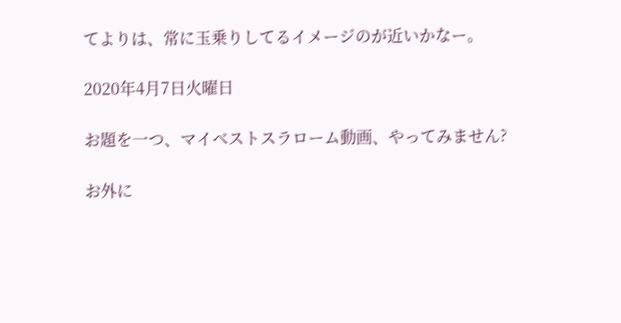てよりは、常に玉乗りしてるイメージのが近いかなー。

2020年4月7日火曜日

お題を一つ、マイベストスラローム動画、やってみません?

お外に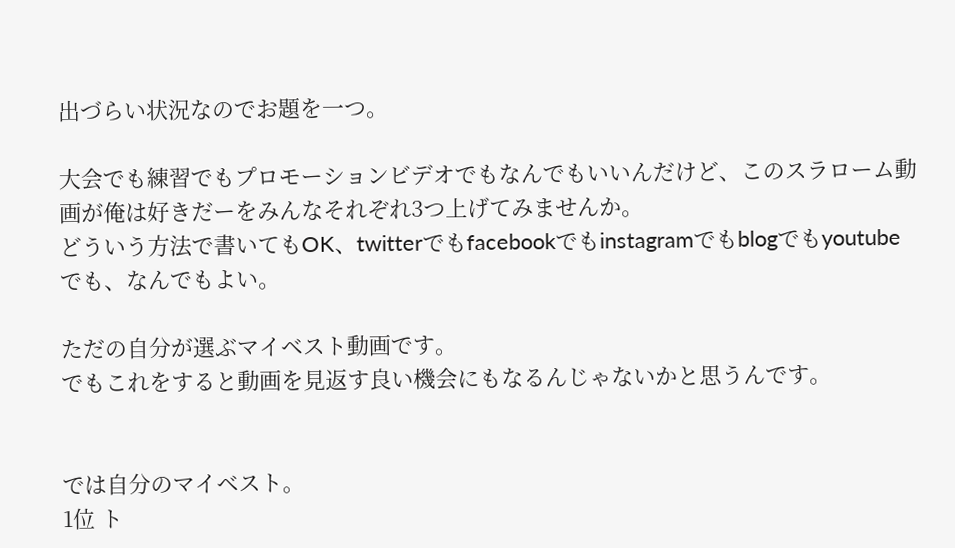出づらい状況なのでお題を一つ。

大会でも練習でもプロモーションビデオでもなんでもいいんだけど、このスラローム動画が俺は好きだーをみんなそれぞれ3つ上げてみませんか。
どういう方法で書いてもOK、twitterでもfacebookでもinstagramでもblogでもyoutubeでも、なんでもよい。

ただの自分が選ぶマイベスト動画です。
でもこれをすると動画を見返す良い機会にもなるんじゃないかと思うんです。


では自分のマイベスト。
1位 ト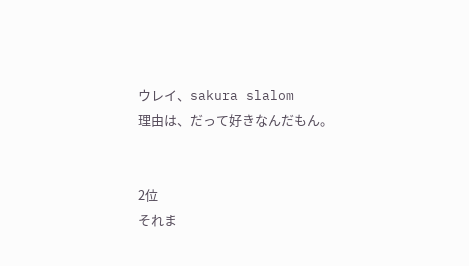ウレイ、sakura slalom
理由は、だって好きなんだもん。


2位
それま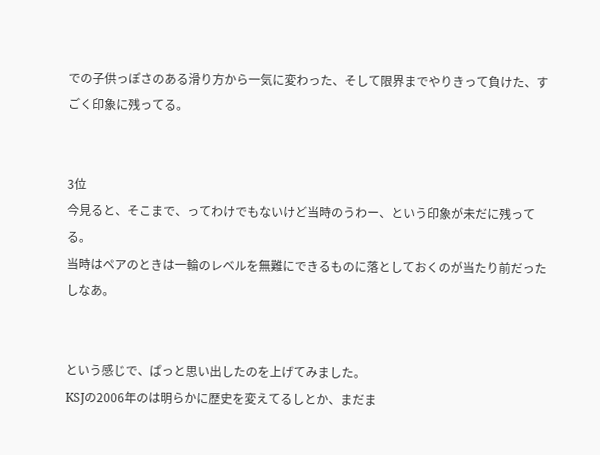での子供っぽさのある滑り方から一気に変わった、そして限界までやりきって負けた、すごく印象に残ってる。


3位
今見ると、そこまで、ってわけでもないけど当時のうわー、という印象が未だに残ってる。
当時はペアのときは一輪のレベルを無難にできるものに落としておくのが当たり前だったしなあ。


という感じで、ぱっと思い出したのを上げてみました。
KSJの2006年のは明らかに歴史を変えてるしとか、まだま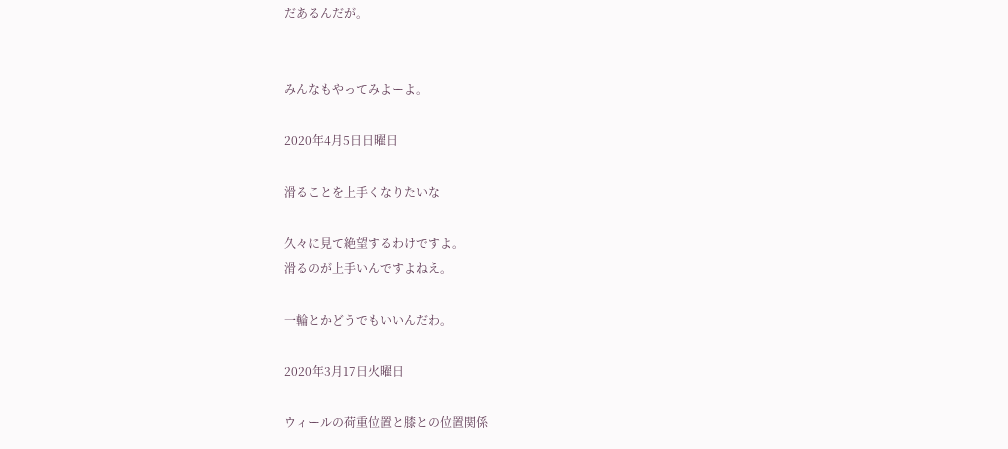だあるんだが。


みんなもやってみよーよ。

2020年4月5日日曜日

滑ることを上手くなりたいな

久々に見て絶望するわけですよ。
滑るのが上手いんですよねえ。

一輪とかどうでもいいんだわ。

2020年3月17日火曜日

ウィールの荷重位置と膝との位置関係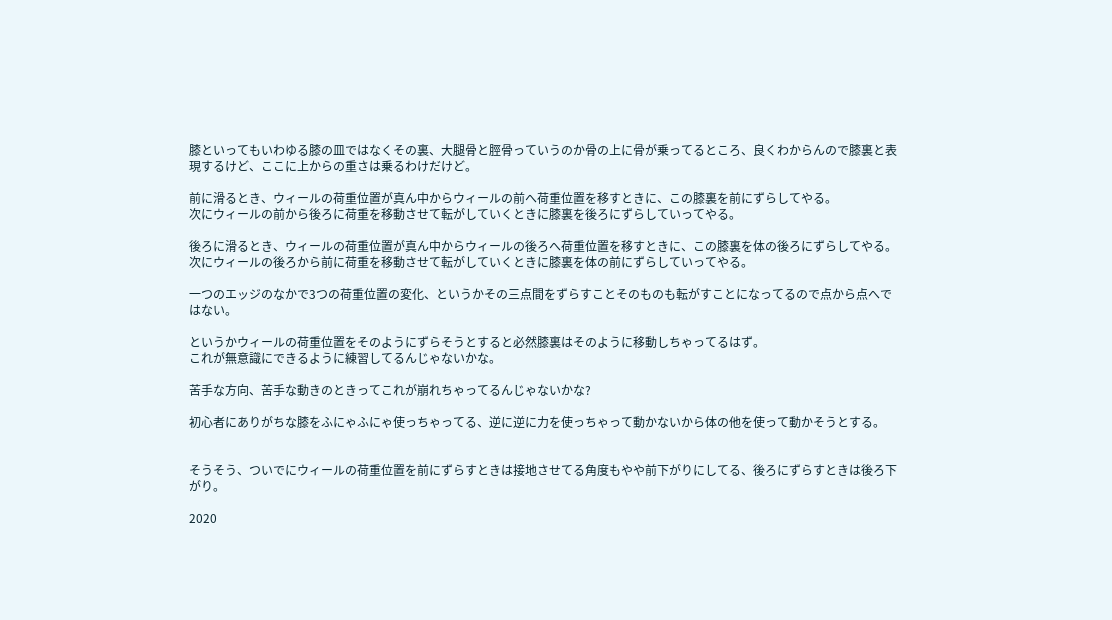膝といってもいわゆる膝の皿ではなくその裏、大腿骨と脛骨っていうのか骨の上に骨が乗ってるところ、良くわからんので膝裏と表現するけど、ここに上からの重さは乗るわけだけど。

前に滑るとき、ウィールの荷重位置が真ん中からウィールの前へ荷重位置を移すときに、この膝裏を前にずらしてやる。
次にウィールの前から後ろに荷重を移動させて転がしていくときに膝裏を後ろにずらしていってやる。

後ろに滑るとき、ウィールの荷重位置が真ん中からウィールの後ろへ荷重位置を移すときに、この膝裏を体の後ろにずらしてやる。
次にウィールの後ろから前に荷重を移動させて転がしていくときに膝裏を体の前にずらしていってやる。

一つのエッジのなかで3つの荷重位置の変化、というかその三点間をずらすことそのものも転がすことになってるので点から点へではない。

というかウィールの荷重位置をそのようにずらそうとすると必然膝裏はそのように移動しちゃってるはず。
これが無意識にできるように練習してるんじゃないかな。

苦手な方向、苦手な動きのときってこれが崩れちゃってるんじゃないかな?

初心者にありがちな膝をふにゃふにゃ使っちゃってる、逆に逆に力を使っちゃって動かないから体の他を使って動かそうとする。


そうそう、ついでにウィールの荷重位置を前にずらすときは接地させてる角度もやや前下がりにしてる、後ろにずらすときは後ろ下がり。

2020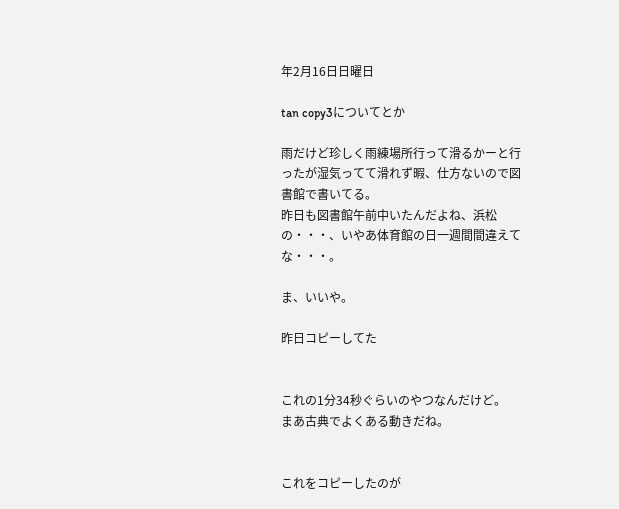年2月16日日曜日

tan copy3についてとか

雨だけど珍しく雨練場所行って滑るかーと行ったが湿気ってて滑れず暇、仕方ないので図書館で書いてる。
昨日も図書館午前中いたんだよね、浜松の・・・、いやあ体育館の日一週間間違えてな・・・。

ま、いいや。

昨日コピーしてた


これの1分34秒ぐらいのやつなんだけど。
まあ古典でよくある動きだね。


これをコピーしたのが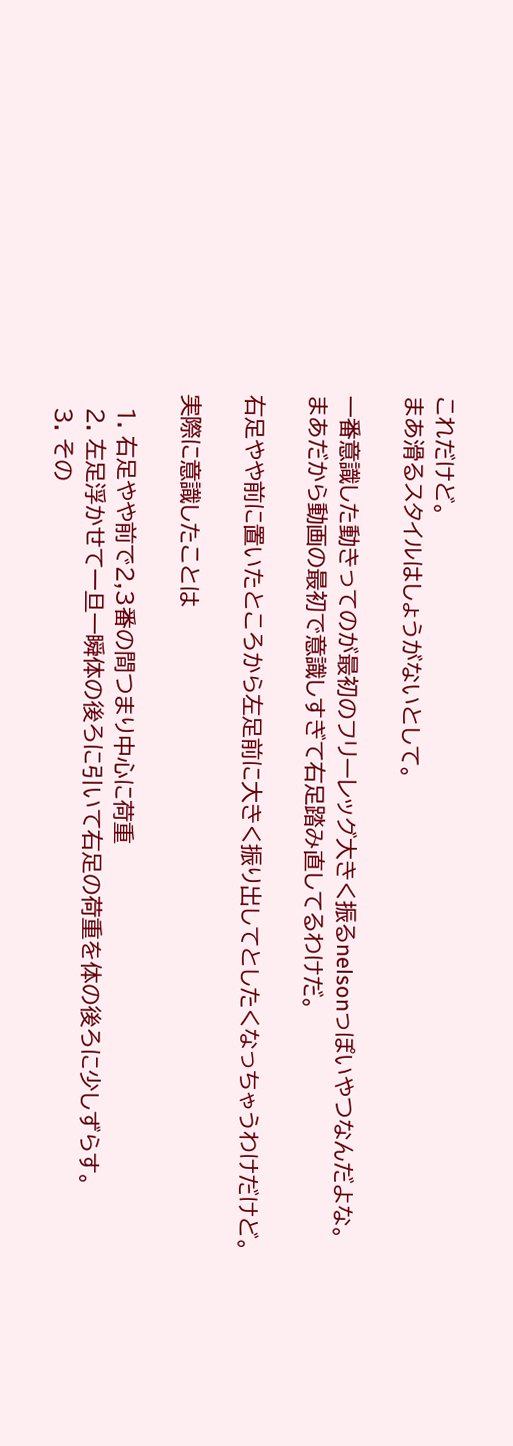これだけど。
まあ滑るスタイルはしょうがないとして。

一番意識した動きってのが最初のフリーレッグ大きく振るnelsonっぽいやつなんだよな。
まあだから動画の最初で意識しすぎて右足踏み直してるわけだ。

右足やや前に置いたところから左足前に大きく振り出してとしたくなっちゃうわけだけど。

実際に意識したことは

  1. 右足やや前で2,3番の間つまり中心に荷重
  2. 左足浮かせて一旦一瞬体の後ろに引いて右足の荷重を体の後ろに少しずらす。
  3. その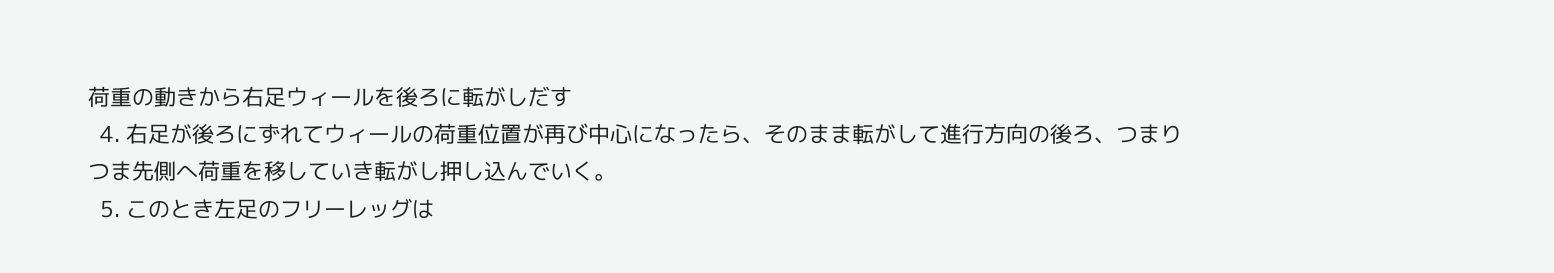荷重の動きから右足ウィールを後ろに転がしだす
  4. 右足が後ろにずれてウィールの荷重位置が再び中心になったら、そのまま転がして進行方向の後ろ、つまりつま先側へ荷重を移していき転がし押し込んでいく。
  5. このとき左足のフリーレッグは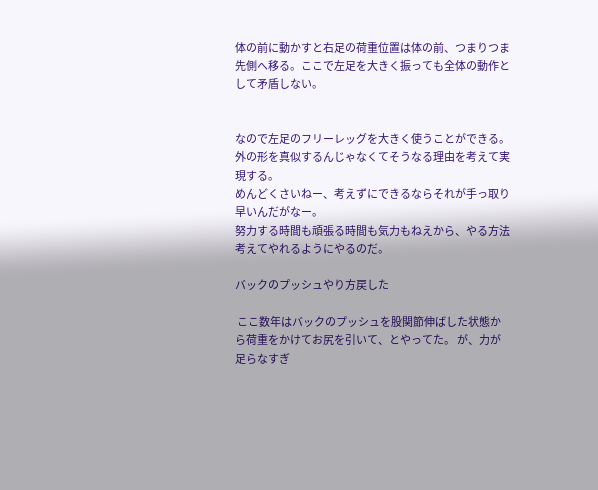体の前に動かすと右足の荷重位置は体の前、つまりつま先側へ移る。ここで左足を大きく振っても全体の動作として矛盾しない。


なので左足のフリーレッグを大きく使うことができる。
外の形を真似するんじゃなくてそうなる理由を考えて実現する。
めんどくさいねー、考えずにできるならそれが手っ取り早いんだがなー。
努力する時間も頑張る時間も気力もねえから、やる方法考えてやれるようにやるのだ。

バックのプッシュやり方戻した

 ここ数年はバックのプッシュを股関節伸ばした状態から荷重をかけてお尻を引いて、とやってた。 が、力が足らなすぎ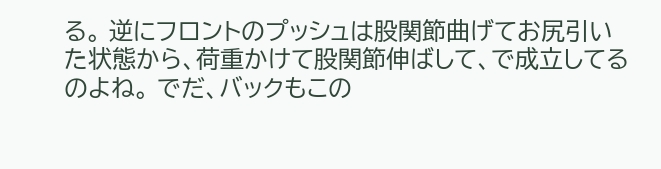る。 逆にフロントのプッシュは股関節曲げてお尻引いた状態から、荷重かけて股関節伸ばして、で成立してるのよね。 でだ、バックもこの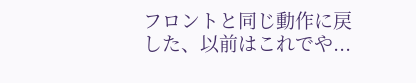フロントと同じ動作に戻した、以前はこれでや...